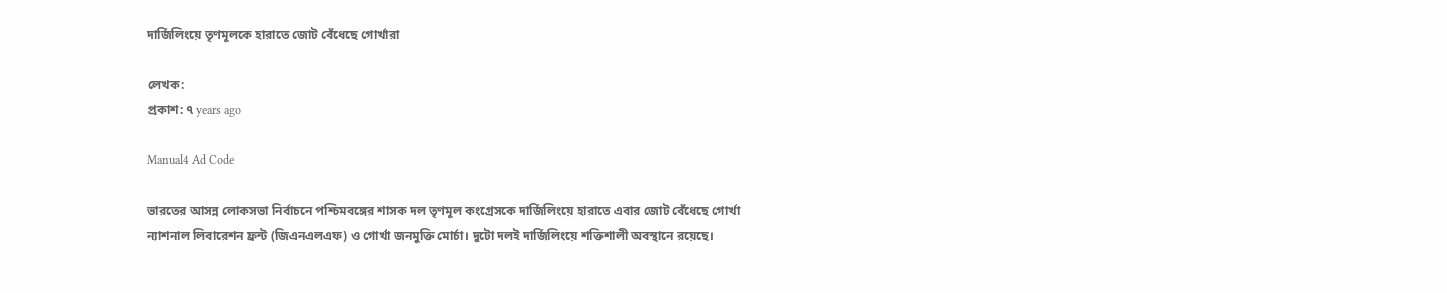দার্জিলিংয়ে তৃণমূলকে হারাতে জোট বেঁধেছে গোর্খারা

লেখক:
প্রকাশ: ৭ years ago

Manual4 Ad Code

ভারতের আসন্ন লোকসভা নির্বাচনে পশ্চিমবঙ্গের শাসক দল তৃণমূল কংগ্রেসকে দার্জিলিংয়ে হারাতে এবার জোট বেঁধেছে গোর্খা ন্যাশনাল লিবারেশন ফ্রন্ট (জিএনএলএফ) ও গোর্খা জনমুক্তি মোর্চা। দুটো দলই দার্জিলিংয়ে শক্তিশালী অবস্থানে রয়েছে।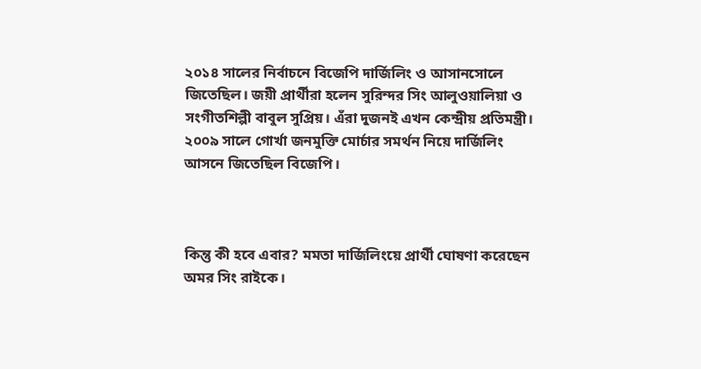২০১৪ সালের নির্বাচনে বিজেপি দার্জিলিং ও আসানসোলে জিতেছিল। জয়ী প্রার্থীরা হলেন সুরিন্দর সিং আলুওয়ালিয়া ও সংগীতশিল্পী বাবুল সুপ্রিয়। এঁরা দুজনই এখন কেন্দ্রীয় প্রতিমন্ত্রী। ২০০৯ সালে গোর্খা জনমুক্তি মোর্চার সমর্থন নিয়ে দার্জিলিং আসনে জিতেছিল বিজেপি।



কিন্তু কী হবে এবার? মমতা দার্জিলিংয়ে প্রার্থী ঘোষণা করেছেন অমর সিং রাইকে।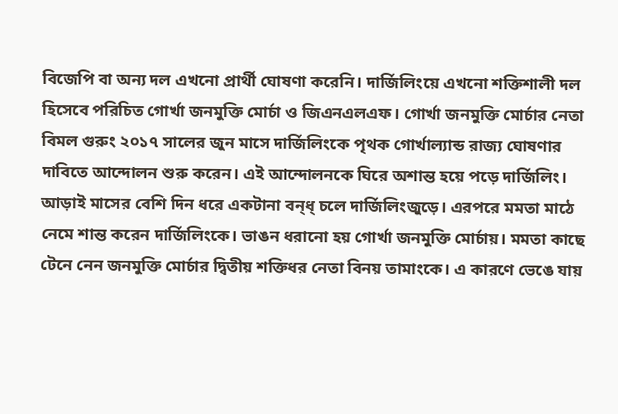বিজেপি বা অন্য দল এখনো প্রার্থী ঘোষণা করেনি। দার্জিলিংয়ে এখনো শক্তিশালী দল হিসেবে পরিচিত গোর্খা জনমুক্তি মোর্চা ও জিএনএলএফ। গোর্খা জনমুক্তি মোর্চার নেতা বিমল গুরুং ২০১৭ সালের জুন মাসে দার্জিলিংকে পৃথক গোর্খাল্যান্ড রাজ্য ঘোষণার দাবিতে আন্দোলন শুরু করেন। এই আন্দোলনকে ঘিরে অশান্ত হয়ে পড়ে দার্জিলিং। আড়াই মাসের বেশি দিন ধরে একটানা বন্‌ধ্‌ চলে দার্জিলিংজুড়ে। এরপরে মমতা মাঠে নেমে শান্ত করেন দার্জিলিংকে। ভাঙন ধরানো হয় গোর্খা জনমুক্তি মোর্চায়। মমতা কাছে টেনে নেন জনমুক্তি মোর্চার দ্বিতীয় শক্তিধর নেতা বিনয় তামাংকে। এ কারণে ভেঙে যায়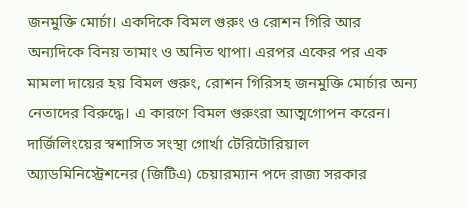জনমুক্তি মোর্চা। একদিকে বিমল গুরুং ও রোশন গিরি আর অন্যদিকে বিনয় তামাং ও অনিত থাপা। এরপর একের পর এক মামলা দায়ের হয় বিমল গুরুং, রোশন গিরিসহ জনমুক্তি মোর্চার অন্য নেতাদের বিরুদ্ধে। এ কারণে বিমল গুরুংরা আত্মগোপন করেন। দার্জিলিংয়ের স্বশাসিত সংস্থা গোর্খা টেরিটোরিয়াল অ্যাডমিনিস্ট্রেশনের (জিটিএ) চেয়ারম্যান পদে রাজ্য সরকার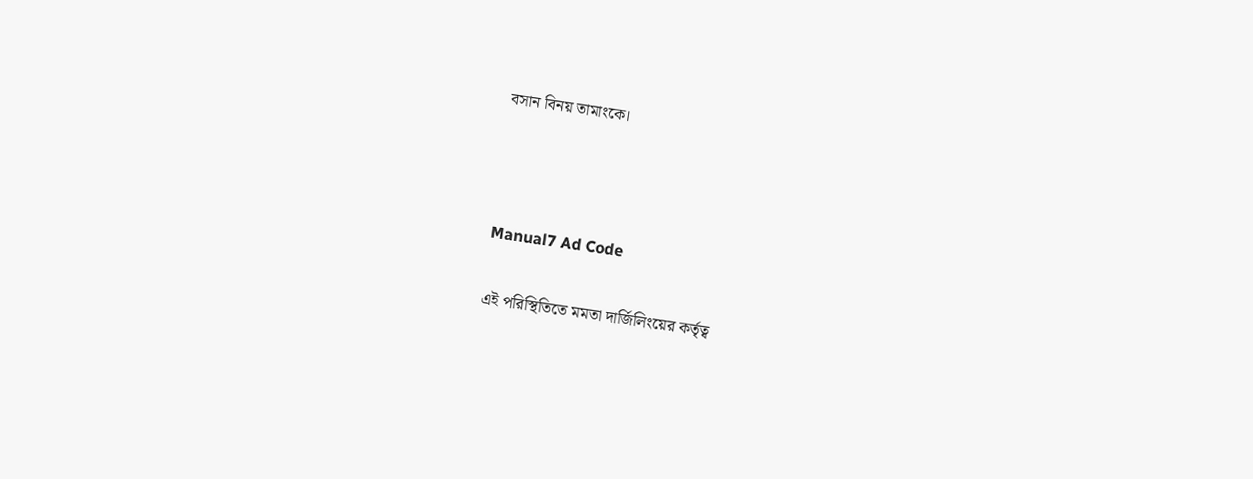বসান বিনয় তামাংকে।



Manual7 Ad Code

এই পরিস্থিতিতে মমতা দার্জিলিংয়ের কর্তৃত্ব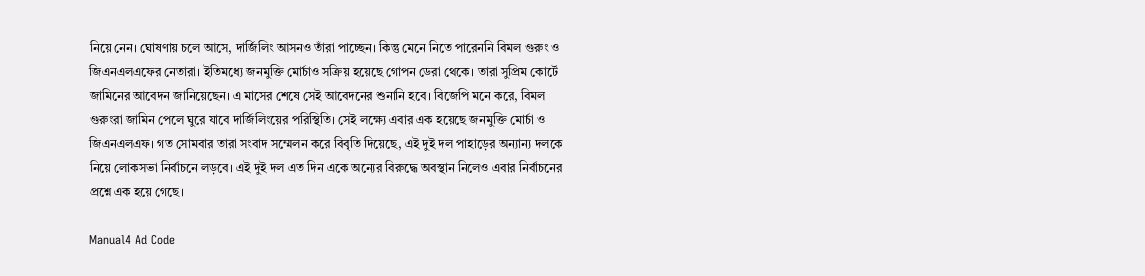নিয়ে নেন। ঘোষণায় চলে আসে, দার্জিলিং আসনও তাঁরা পাচ্ছেন। কিন্তু মেনে নিতে পারেননি বিমল গুরুং ও জিএনএলএফের নেতারা। ইতিমধ্যে জনমুক্তি মোর্চাও সক্রিয় হয়েছে গোপন ডেরা থেকে। তারা সুপ্রিম কোর্টে জামিনের আবেদন জানিয়েছেন। এ মাসের শেষে সেই আবেদনের শুনানি হবে। বিজেপি মনে করে, বিমল গুরুংরা জামিন পেলে ঘুরে যাবে দার্জিলিংয়ের পরিস্থিতি। সেই লক্ষ্যে এবার এক হয়েছে জনমুক্তি মোর্চা ও জিএনএলএফ। গত সোমবার তারা সংবাদ সম্মেলন করে বিবৃতি দিয়েছে, এই দুই দল পাহাড়ের অন্যান্য দলকে নিয়ে লোকসভা নির্বাচনে লড়বে। এই দুই দল এত দিন একে অন্যের বিরুদ্ধে অবস্থান নিলেও এবার নির্বাচনের প্রশ্নে এক হয়ে গেছে।

Manual4 Ad Code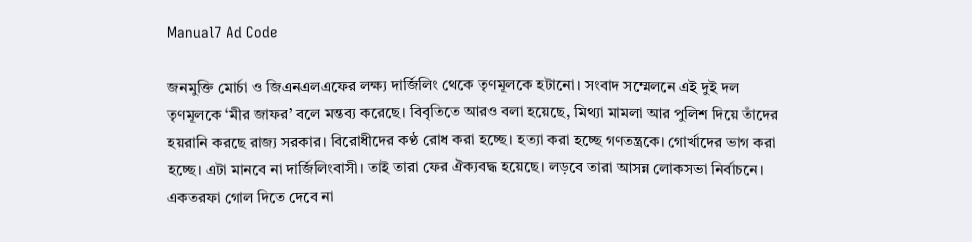Manual7 Ad Code

জনমুক্তি মোর্চা ও জিএনএলএফের লক্ষ্য দার্জিলিং থেকে তৃণমূলকে হটানো। সংবাদ সম্মেলনে এই দুই দল তৃণমূলকে ‘মীর জাফর’ বলে মন্তব্য করেছে। বিবৃতিতে আরও বলা হয়েছে, মিথ্যা মামলা আর পুলিশ দিয়ে তাঁদের হয়রানি করছে রাজ্য সরকার। বিরোধীদের কণ্ঠ রোধ করা হচ্ছে। হত্যা করা হচ্ছে গণতন্ত্রকে। গোর্খাদের ভাগ করা হচ্ছে। এটা মানবে না দার্জিলিংবাসী। তাই তারা ফের ঐক্যবদ্ধ হয়েছে। লড়বে তারা আসন্ন লোকসভা নির্বাচনে। একতরফা গোল দিতে দেবে না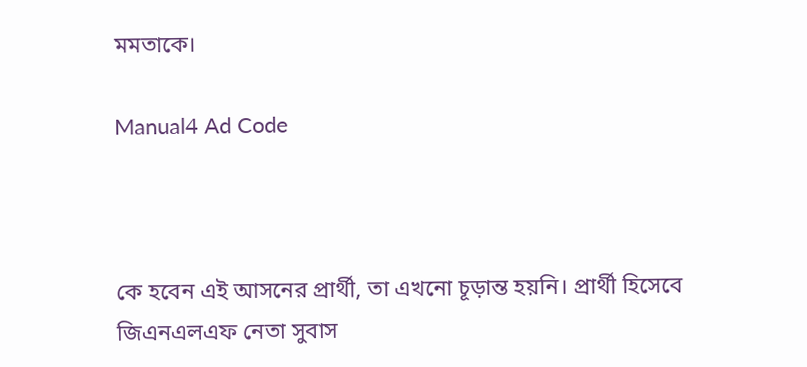মমতাকে।

Manual4 Ad Code



কে হবেন এই আসনের প্রার্থী, তা এখনো চূড়ান্ত হয়নি। প্রার্থী হিসেবে জিএনএলএফ নেতা সুবাস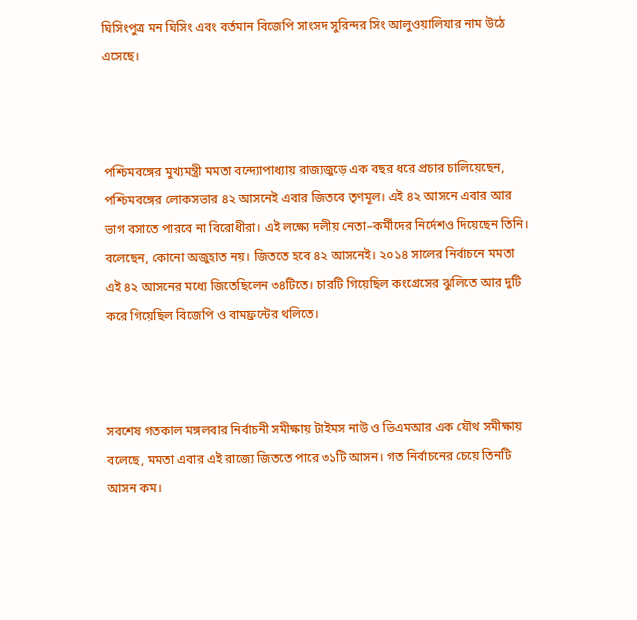ঘিসিংপুত্র মন ঘিসিং এবং বর্তমান বিজেপি সাংসদ সুরিন্দর সিং আলুওয়ালিযার নাম উঠে এসেছে।



পশ্চিমবঙ্গের মুখ্যমন্ত্রী মমতা বন্দ্যোপাধ্যায় রাজ্যজুড়ে এক বছর ধরে প্রচার চালিয়েছেন, পশ্চিমবঙ্গের লোকসভার ৪২ আসনেই এবার জিতবে তৃণমূল। এই ৪২ আসনে এবার আর ভাগ বসাতে পারবে না বিরোধীরা। এই লক্ষ্যে দলীয় নেতা–কর্মীদের নির্দেশও দিয়েছেন তিনি। বলেছেন, কোনো অজুহাত নয়। জিততে হবে ৪২ আসনেই। ২০১৪ সালের নির্বাচনে মমতা এই ৪২ আসনের মধ্যে জিতেছিলেন ৩৪টিতে। চারটি গিয়েছিল কংগ্রেসের ঝুলিতে আর দুটি করে গিয়েছিল বিজেপি ও বামফ্রন্টের থলিতে।



সবশেষ গতকাল মঙ্গলবার নির্বাচনী সমীক্ষায় টাইমস নাউ ও ভিএমআর এক যৌথ সমীক্ষায় বলেছে, মমতা এবার এই রাজ্যে জিততে পারে ৩১টি আসন। গত নির্বাচনের চেয়ে তিনটি আসন কম।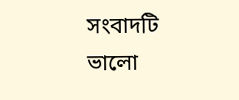সংবাদটি ভালো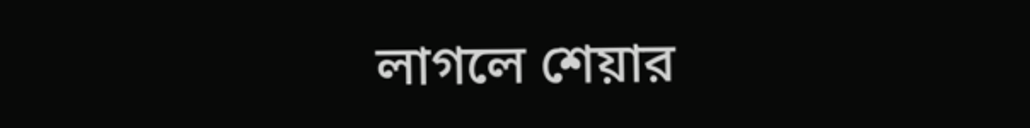লাগলে শেয়ার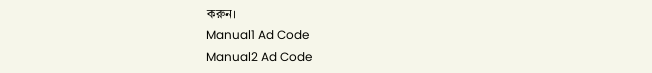করুন।
Manual1 Ad Code
Manual2 Ad Code